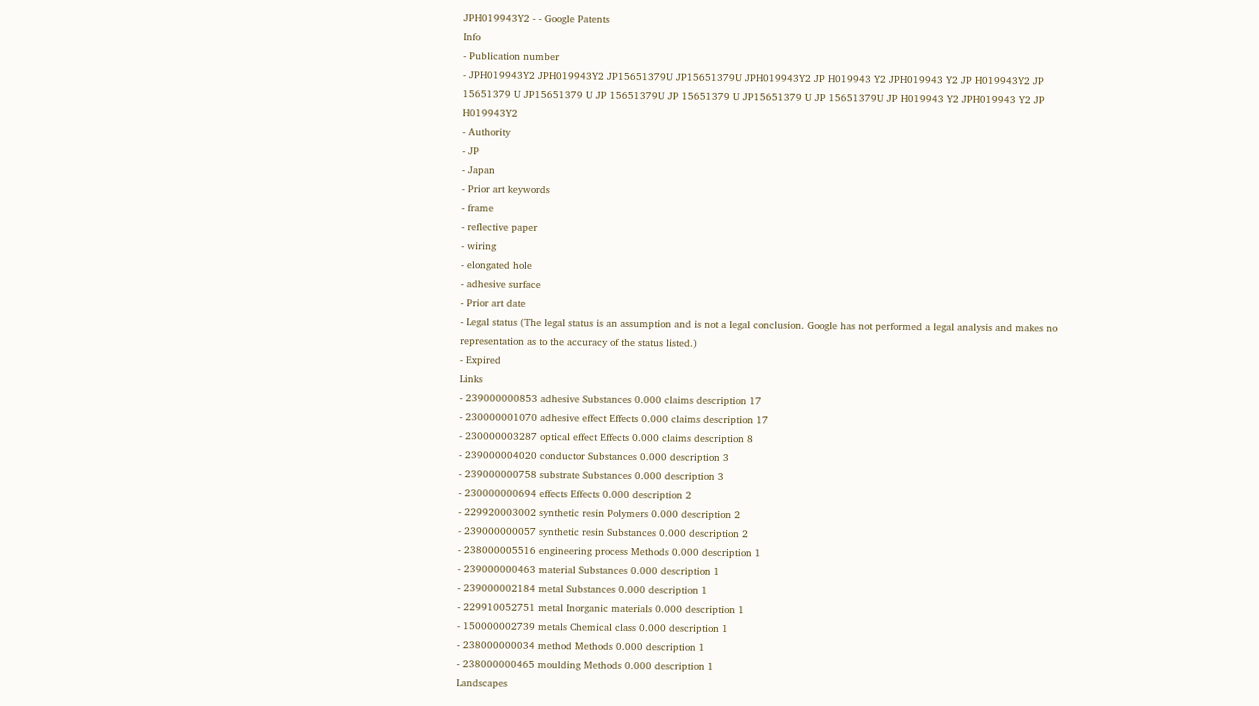JPH019943Y2 - - Google Patents
Info
- Publication number
- JPH019943Y2 JPH019943Y2 JP15651379U JP15651379U JPH019943Y2 JP H019943 Y2 JPH019943 Y2 JP H019943Y2 JP 15651379 U JP15651379 U JP 15651379U JP 15651379 U JP15651379 U JP 15651379U JP H019943 Y2 JPH019943 Y2 JP H019943Y2
- Authority
- JP
- Japan
- Prior art keywords
- frame
- reflective paper
- wiring
- elongated hole
- adhesive surface
- Prior art date
- Legal status (The legal status is an assumption and is not a legal conclusion. Google has not performed a legal analysis and makes no representation as to the accuracy of the status listed.)
- Expired
Links
- 239000000853 adhesive Substances 0.000 claims description 17
- 230000001070 adhesive effect Effects 0.000 claims description 17
- 230000003287 optical effect Effects 0.000 claims description 8
- 239000004020 conductor Substances 0.000 description 3
- 239000000758 substrate Substances 0.000 description 3
- 230000000694 effects Effects 0.000 description 2
- 229920003002 synthetic resin Polymers 0.000 description 2
- 239000000057 synthetic resin Substances 0.000 description 2
- 238000005516 engineering process Methods 0.000 description 1
- 239000000463 material Substances 0.000 description 1
- 239000002184 metal Substances 0.000 description 1
- 229910052751 metal Inorganic materials 0.000 description 1
- 150000002739 metals Chemical class 0.000 description 1
- 238000000034 method Methods 0.000 description 1
- 238000000465 moulding Methods 0.000 description 1
Landscapes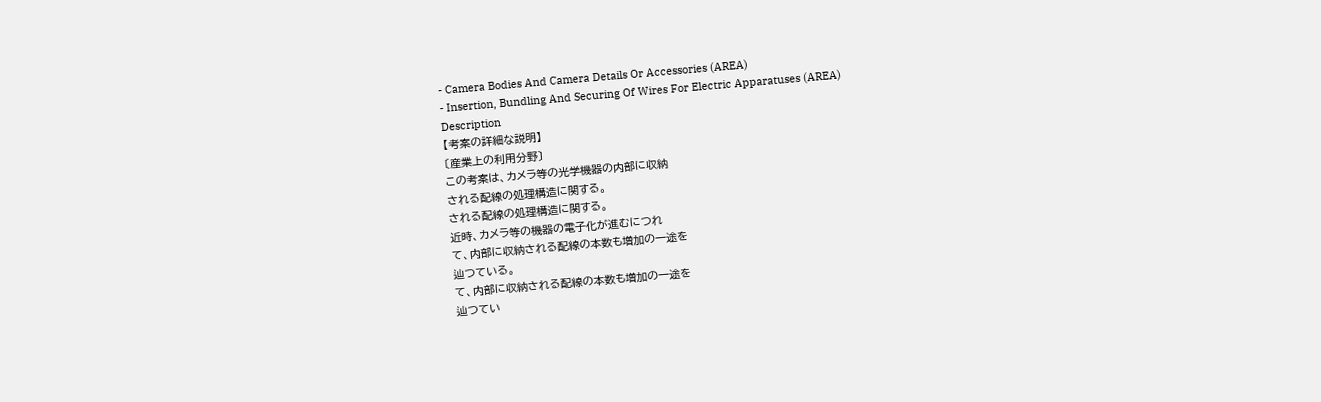- Camera Bodies And Camera Details Or Accessories (AREA)
- Insertion, Bundling And Securing Of Wires For Electric Apparatuses (AREA)
Description
【考案の詳細な説明】
〔産業上の利用分野〕
この考案は、カメラ等の光学機器の内部に収納
される配線の処理構造に関する。
される配線の処理構造に関する。
近時、カメラ等の機器の電子化が進むにつれ
て、内部に収納される配線の本数も増加の一途を
辿つている。
て、内部に収納される配線の本数も増加の一途を
辿つてい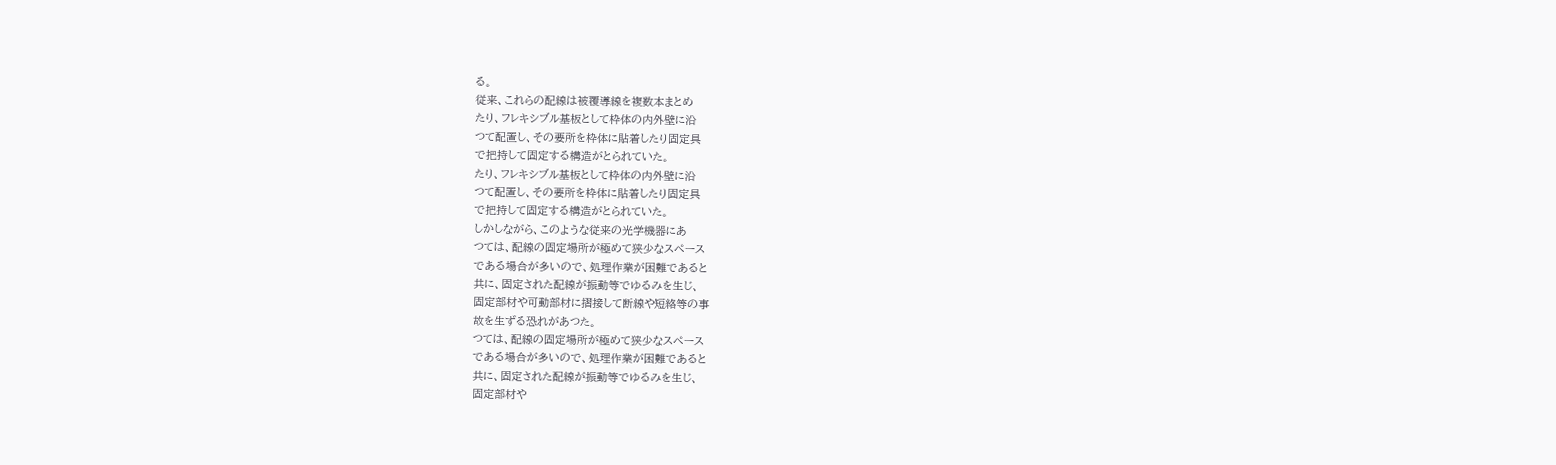る。
従来、これらの配線は被覆導線を複数本まとめ
たり、フレキシブル基板として枠体の内外壁に沿
つて配置し、その要所を枠体に貼着したり固定具
で把持して固定する構造がとられていた。
たり、フレキシブル基板として枠体の内外壁に沿
つて配置し、その要所を枠体に貼着したり固定具
で把持して固定する構造がとられていた。
しかしながら、このような従来の光学機器にあ
つては、配線の固定場所が極めて狭少なスペース
である場合が多いので、処理作業が困難であると
共に、固定された配線が振動等でゆるみを生じ、
固定部材や可動部材に摺接して断線や短絡等の事
故を生ずる恐れがあつた。
つては、配線の固定場所が極めて狭少なスペース
である場合が多いので、処理作業が困難であると
共に、固定された配線が振動等でゆるみを生じ、
固定部材や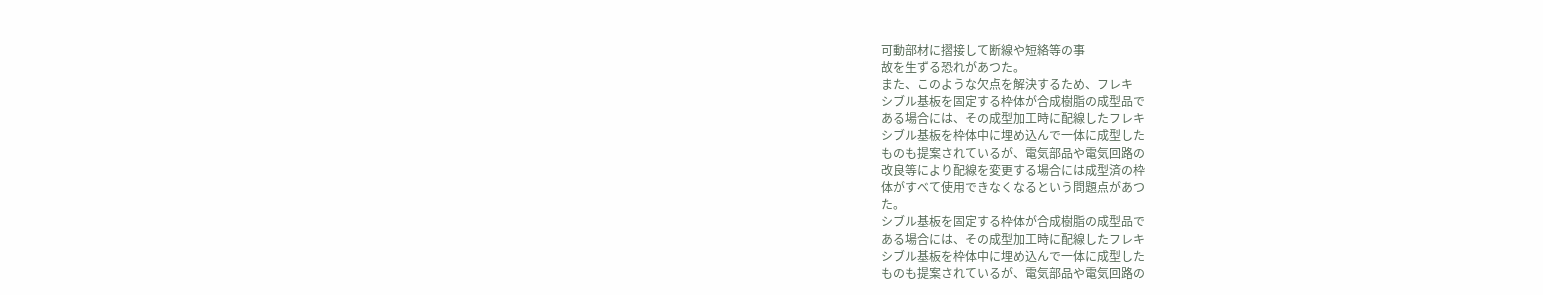可動部材に摺接して断線や短絡等の事
故を生ずる恐れがあつた。
また、このような欠点を解決するため、フレキ
シブル基板を固定する枠体が合成樹脂の成型品で
ある場合には、その成型加工時に配線したフレキ
シブル基板を枠体中に埋め込んで一体に成型した
ものも提案されているが、電気部品や電気回路の
改良等により配線を変更する場合には成型済の枠
体がすべて使用できなくなるという問題点があつ
た。
シブル基板を固定する枠体が合成樹脂の成型品で
ある場合には、その成型加工時に配線したフレキ
シブル基板を枠体中に埋め込んで一体に成型した
ものも提案されているが、電気部品や電気回路の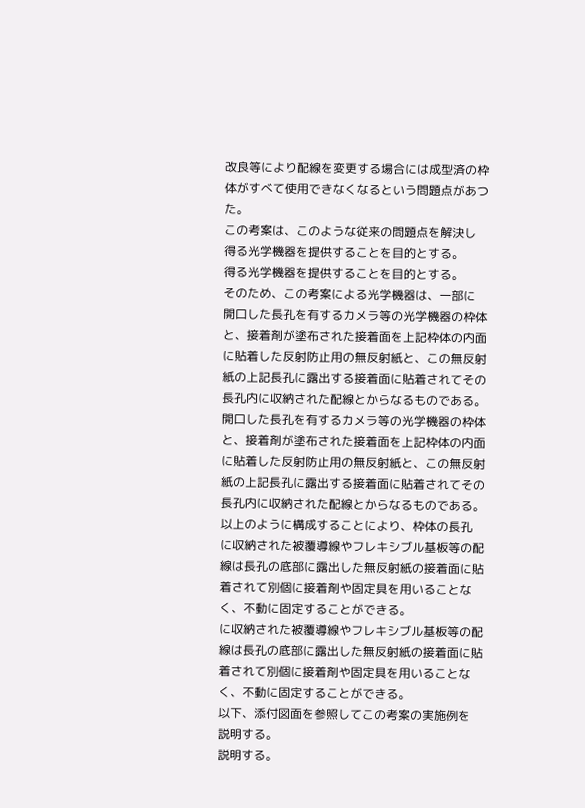改良等により配線を変更する場合には成型済の枠
体がすべて使用できなくなるという問題点があつ
た。
この考案は、このような従来の問題点を解決し
得る光学機器を提供することを目的とする。
得る光学機器を提供することを目的とする。
そのため、この考案による光学機器は、一部に
開口した長孔を有するカメラ等の光学機器の枠体
と、接着剤が塗布された接着面を上記枠体の内面
に貼着した反射防止用の無反射紙と、この無反射
紙の上記長孔に露出する接着面に貼着されてその
長孔内に収納された配線とからなるものである。
開口した長孔を有するカメラ等の光学機器の枠体
と、接着剤が塗布された接着面を上記枠体の内面
に貼着した反射防止用の無反射紙と、この無反射
紙の上記長孔に露出する接着面に貼着されてその
長孔内に収納された配線とからなるものである。
以上のように構成することにより、枠体の長孔
に収納された被覆導線やフレキシブル基板等の配
線は長孔の底部に露出した無反射紙の接着面に貼
着されて別個に接着剤や固定具を用いることな
く、不動に固定することができる。
に収納された被覆導線やフレキシブル基板等の配
線は長孔の底部に露出した無反射紙の接着面に貼
着されて別個に接着剤や固定具を用いることな
く、不動に固定することができる。
以下、添付図面を参照してこの考案の実施例を
説明する。
説明する。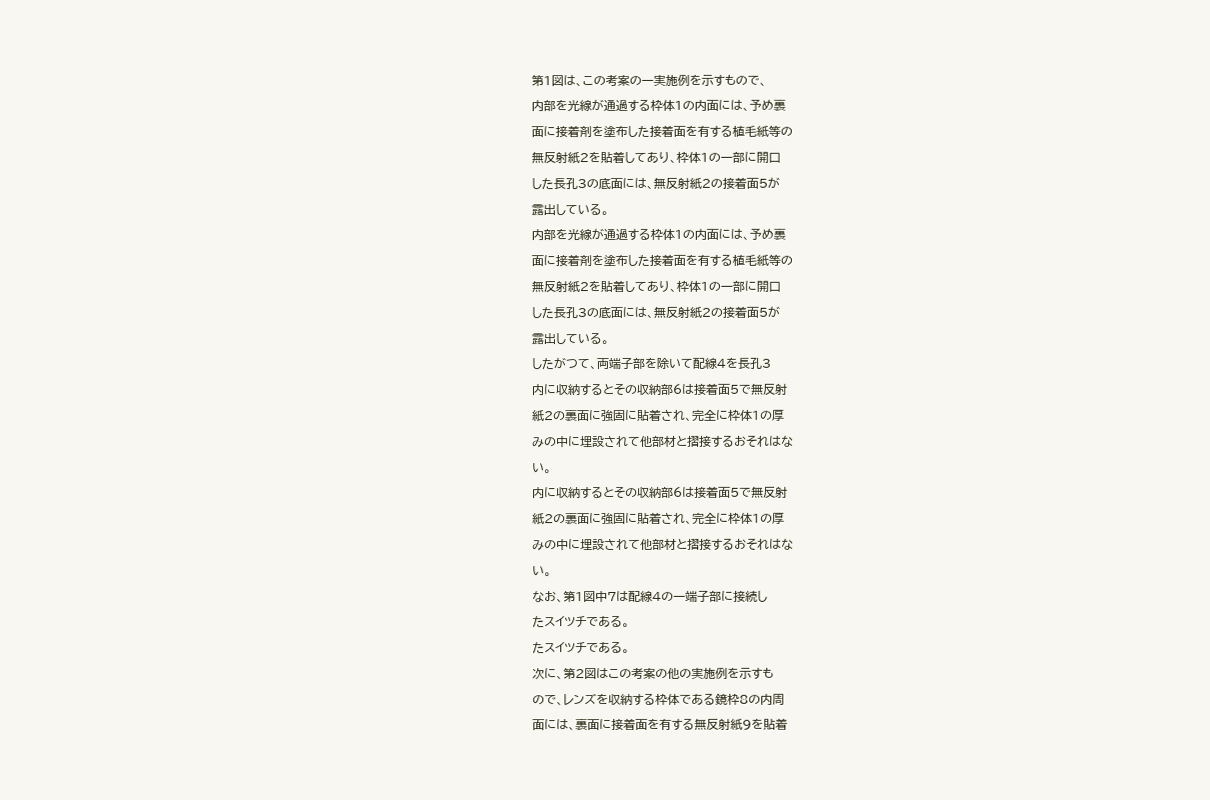第1図は、この考案の一実施例を示すもので、
内部を光線が通過する枠体1の内面には、予め裏
面に接着剤を塗布した接着面を有する植毛紙等の
無反射紙2を貼着してあり、枠体1の一部に開口
した長孔3の底面には、無反射紙2の接着面5が
露出している。
内部を光線が通過する枠体1の内面には、予め裏
面に接着剤を塗布した接着面を有する植毛紙等の
無反射紙2を貼着してあり、枠体1の一部に開口
した長孔3の底面には、無反射紙2の接着面5が
露出している。
したがつて、両端子部を除いて配線4を長孔3
内に収納するとその収納部6は接着面5で無反射
紙2の裏面に強固に貼着され、完全に枠体1の厚
みの中に埋設されて他部材と摺接するおそれはな
い。
内に収納するとその収納部6は接着面5で無反射
紙2の裏面に強固に貼着され、完全に枠体1の厚
みの中に埋設されて他部材と摺接するおそれはな
い。
なお、第1図中7は配線4の一端子部に接続し
たスイツチである。
たスイツチである。
次に、第2図はこの考案の他の実施例を示すも
ので、レンズを収納する枠体である鏡枠8の内周
面には、裏面に接着面を有する無反射紙9を貼着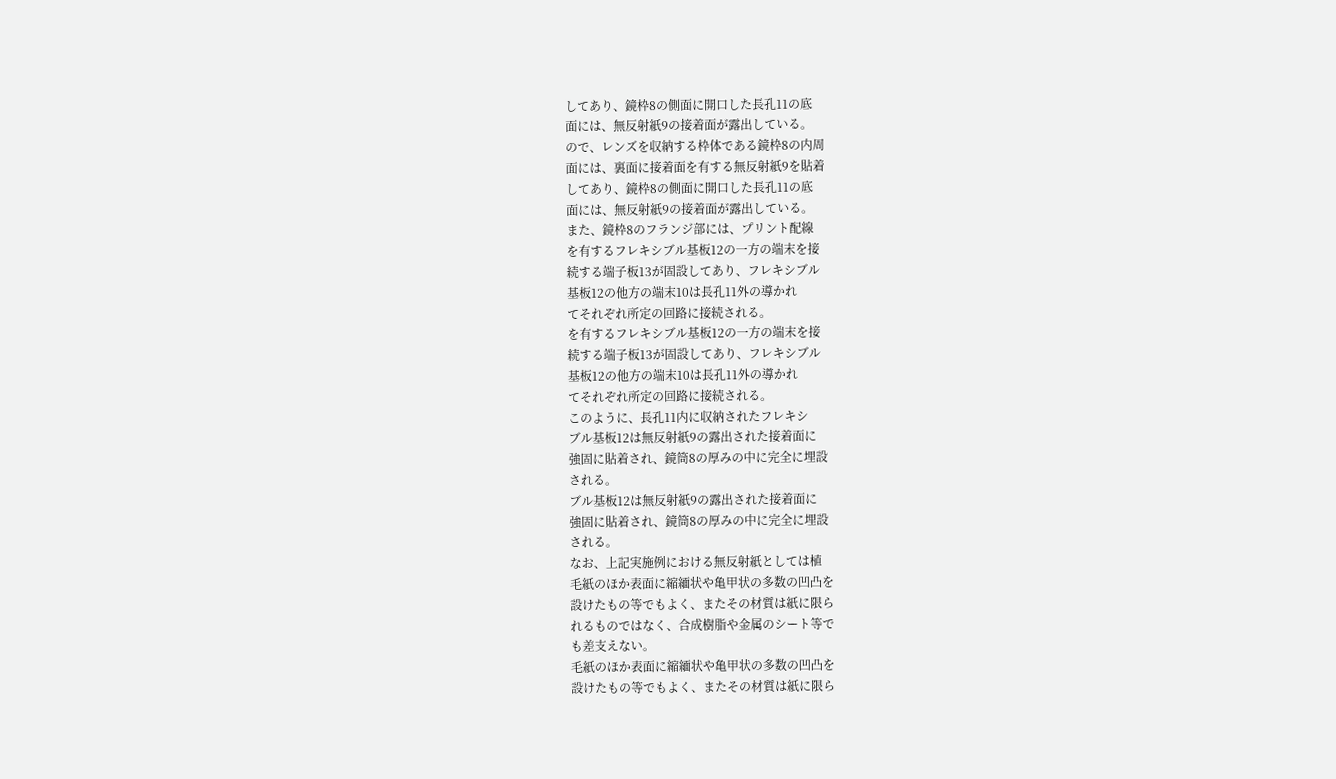してあり、鏡枠8の側面に開口した長孔11の底
面には、無反射紙9の接着面が露出している。
ので、レンズを収納する枠体である鏡枠8の内周
面には、裏面に接着面を有する無反射紙9を貼着
してあり、鏡枠8の側面に開口した長孔11の底
面には、無反射紙9の接着面が露出している。
また、鏡枠8のフランジ部には、プリント配線
を有するフレキシブル基板12の一方の端末を接
続する端子板13が固設してあり、フレキシブル
基板12の他方の端末10は長孔11外の導かれ
てそれぞれ所定の回路に接続される。
を有するフレキシブル基板12の一方の端末を接
続する端子板13が固設してあり、フレキシブル
基板12の他方の端末10は長孔11外の導かれ
てそれぞれ所定の回路に接続される。
このように、長孔11内に収納されたフレキシ
ブル基板12は無反射紙9の露出された接着面に
強固に貼着され、鏡筒8の厚みの中に完全に埋設
される。
ブル基板12は無反射紙9の露出された接着面に
強固に貼着され、鏡筒8の厚みの中に完全に埋設
される。
なお、上記実施例における無反射紙としては植
毛紙のほか表面に縮緬状や亀甲状の多数の凹凸を
設けたもの等でもよく、またその材質は紙に限ら
れるものではなく、合成樹脂や金属のシート等で
も差支えない。
毛紙のほか表面に縮緬状や亀甲状の多数の凹凸を
設けたもの等でもよく、またその材質は紙に限ら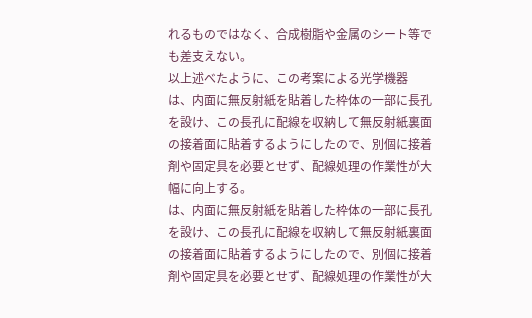れるものではなく、合成樹脂や金属のシート等で
も差支えない。
以上述べたように、この考案による光学機器
は、内面に無反射紙を貼着した枠体の一部に長孔
を設け、この長孔に配線を収納して無反射紙裏面
の接着面に貼着するようにしたので、別個に接着
剤や固定具を必要とせず、配線処理の作業性が大
幅に向上する。
は、内面に無反射紙を貼着した枠体の一部に長孔
を設け、この長孔に配線を収納して無反射紙裏面
の接着面に貼着するようにしたので、別個に接着
剤や固定具を必要とせず、配線処理の作業性が大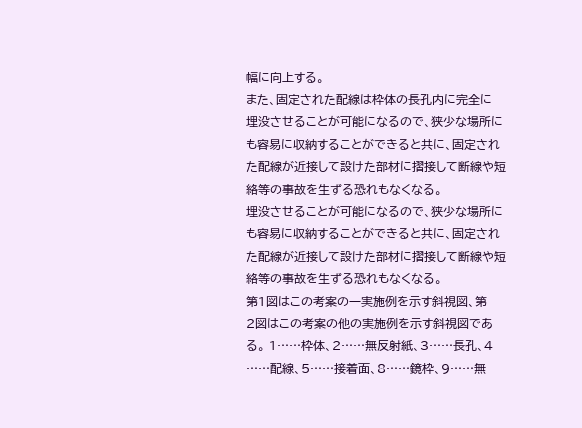幅に向上する。
また、固定された配線は枠体の長孔内に完全に
埋没させることが可能になるので、狭少な場所に
も容易に収納することができると共に、固定され
た配線が近接して設けた部材に摺接して断線や短
絡等の事故を生ずる恐れもなくなる。
埋没させることが可能になるので、狭少な場所に
も容易に収納することができると共に、固定され
た配線が近接して設けた部材に摺接して断線や短
絡等の事故を生ずる恐れもなくなる。
第1図はこの考案の一実施例を示す斜視図、第
2図はこの考案の他の実施例を示す斜視図であ
る。 1……枠体、2……無反射紙、3……長孔、4
……配線、5……接着面、8……鏡枠、9……無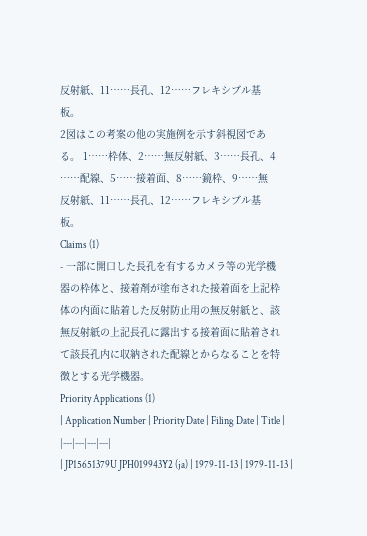反射紙、11……長孔、12……フレキシブル基
板。
2図はこの考案の他の実施例を示す斜視図であ
る。 1……枠体、2……無反射紙、3……長孔、4
……配線、5……接着面、8……鏡枠、9……無
反射紙、11……長孔、12……フレキシブル基
板。
Claims (1)
- 一部に開口した長孔を有するカメラ等の光学機
器の枠体と、接着剤が塗布された接着面を上記枠
体の内面に貼着した反射防止用の無反射紙と、該
無反射紙の上記長孔に露出する接着面に貼着され
て該長孔内に収納された配線とからなることを特
徴とする光学機器。
Priority Applications (1)
| Application Number | Priority Date | Filing Date | Title |
|---|---|---|---|
| JP15651379U JPH019943Y2 (ja) | 1979-11-13 | 1979-11-13 |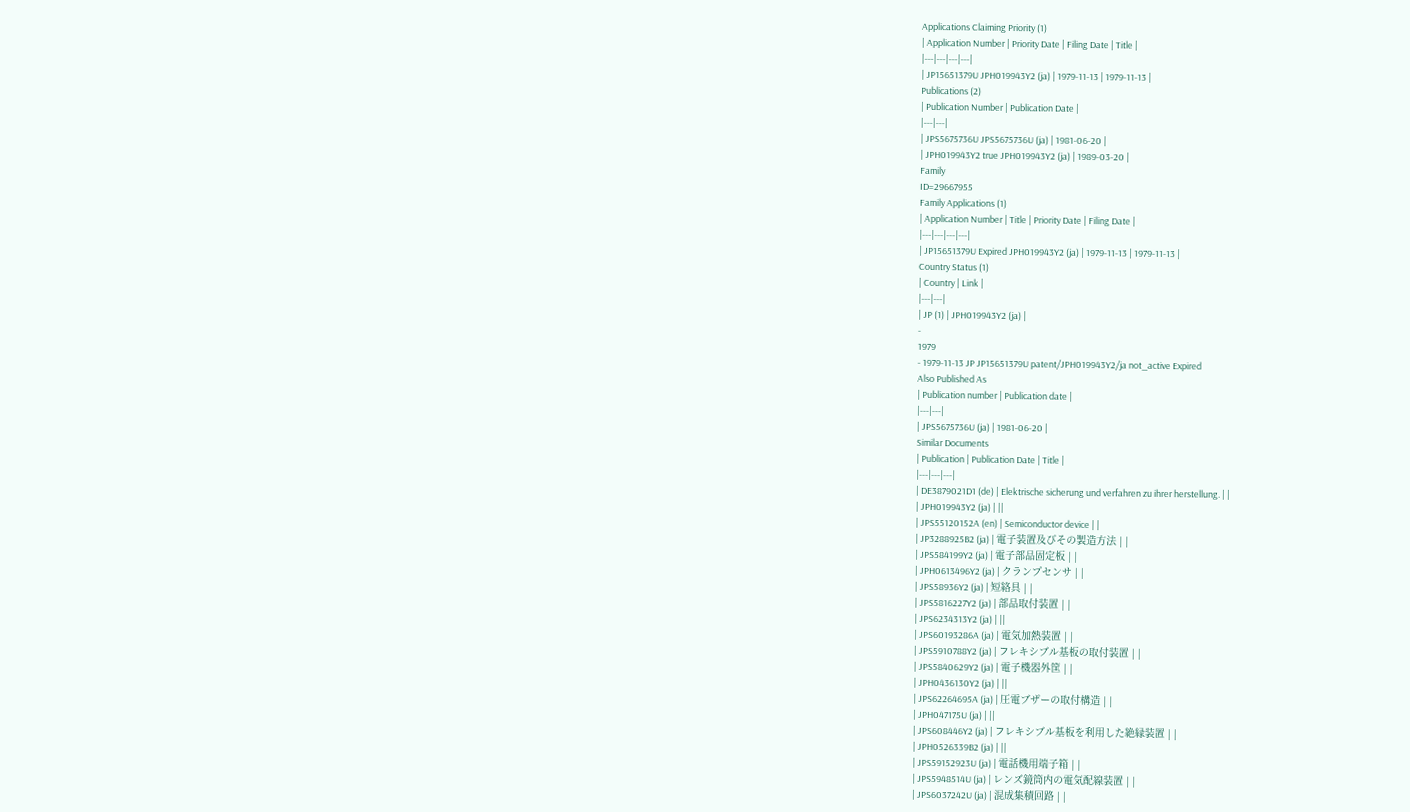Applications Claiming Priority (1)
| Application Number | Priority Date | Filing Date | Title |
|---|---|---|---|
| JP15651379U JPH019943Y2 (ja) | 1979-11-13 | 1979-11-13 |
Publications (2)
| Publication Number | Publication Date |
|---|---|
| JPS5675736U JPS5675736U (ja) | 1981-06-20 |
| JPH019943Y2 true JPH019943Y2 (ja) | 1989-03-20 |
Family
ID=29667955
Family Applications (1)
| Application Number | Title | Priority Date | Filing Date |
|---|---|---|---|
| JP15651379U Expired JPH019943Y2 (ja) | 1979-11-13 | 1979-11-13 |
Country Status (1)
| Country | Link |
|---|---|
| JP (1) | JPH019943Y2 (ja) |
-
1979
- 1979-11-13 JP JP15651379U patent/JPH019943Y2/ja not_active Expired
Also Published As
| Publication number | Publication date |
|---|---|
| JPS5675736U (ja) | 1981-06-20 |
Similar Documents
| Publication | Publication Date | Title |
|---|---|---|
| DE3879021D1 (de) | Elektrische sicherung und verfahren zu ihrer herstellung. | |
| JPH019943Y2 (ja) | ||
| JPS55120152A (en) | Semiconductor device | |
| JP3288925B2 (ja) | 電子装置及びその製造方法 | |
| JPS584199Y2 (ja) | 電子部品固定板 | |
| JPH0613496Y2 (ja) | クランプセンサ | |
| JPS58936Y2 (ja) | 短絡具 | |
| JPS5816227Y2 (ja) | 部品取付装置 | |
| JPS6234313Y2 (ja) | ||
| JPS60193286A (ja) | 電気加熱装置 | |
| JPS5910788Y2 (ja) | フレキシブル基板の取付装置 | |
| JPS5840629Y2 (ja) | 電子機器外筐 | |
| JPH0436130Y2 (ja) | ||
| JPS62264695A (ja) | 圧電ブザーの取付構造 | |
| JPH047175U (ja) | ||
| JPS608446Y2 (ja) | フレキシブル基板を利用した絶縁装置 | |
| JPH0526339B2 (ja) | ||
| JPS59152923U (ja) | 電話機用端子箱 | |
| JPS5948514U (ja) | レンズ鏡筒内の電気配線装置 | |
| JPS6037242U (ja) | 混成集積回路 | |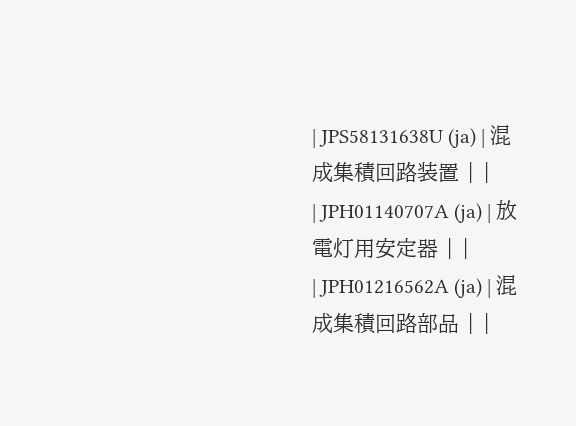| JPS58131638U (ja) | 混成集積回路装置 | |
| JPH01140707A (ja) | 放電灯用安定器 | |
| JPH01216562A (ja) | 混成集積回路部品 | |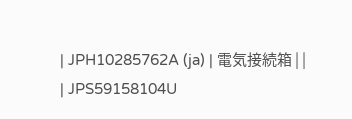| JPH10285762A (ja) | 電気接続箱 | |
| JPS59158104U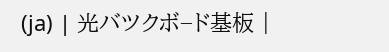(ja) | 光バツクボ−ド基板 |